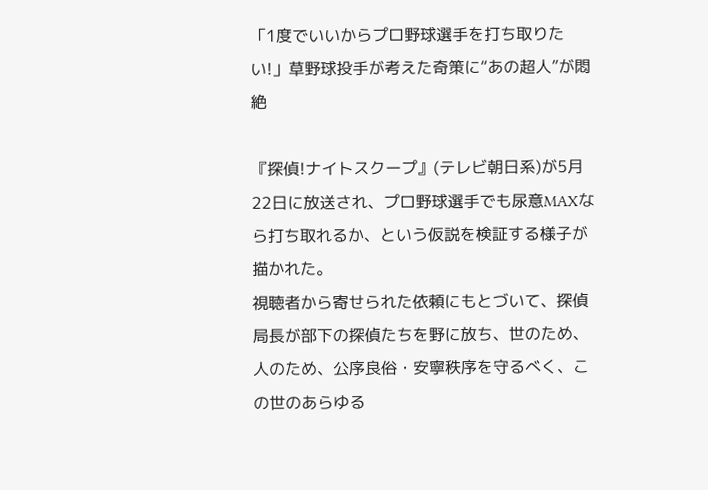「1度でいいからプロ野球選手を打ち取りたい!」草野球投手が考えた奇策に“あの超人”が悶絶

『探偵!ナイトスクープ』(テレビ朝日系)が5月22日に放送され、プロ野球選手でも尿意MAXなら打ち取れるか、という仮説を検証する様子が描かれた。
視聴者から寄せられた依頼にもとづいて、探偵局長が部下の探偵たちを野に放ち、世のため、人のため、公序良俗・安寧秩序を守るべく、この世のあらゆる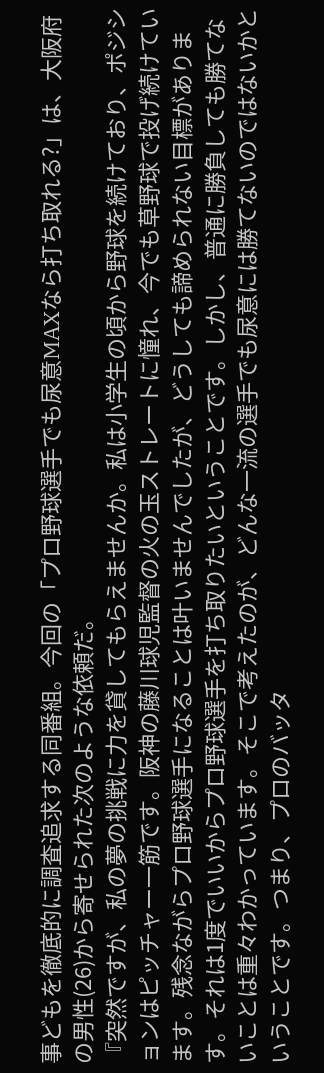事どもを徹底的に調査追求する同番組。今回の「プロ野球選手でも尿意MAXなら打ち取れる?」は、大阪府の男性(26)から寄せられた次のような依頼だ。
『突然ですが、私の夢の挑戦に力を貸してもらえませんか。私は小学生の頃から野球を続けており、ポジションはピッチャー一筋です。阪神の藤川球児監督の火の玉ストレートに憧れ、今でも草野球で投げ続けています。残念ながらプロ野球選手になることは叶いませんでしたが、どうしても諦められない目標があります。それは1度でいいからプロ野球選手を打ち取りたいということです。しかし、普通に勝負しても勝てないことは重々わかっています。そこで考えたのが、どんな一流の選手でも尿意には勝てないのではないかということです。つまり、プロのバッタ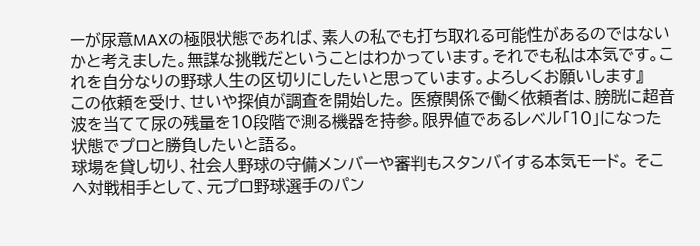ーが尿意MAXの極限状態であれば、素人の私でも打ち取れる可能性があるのではないかと考えました。無謀な挑戦だということはわかっています。それでも私は本気です。これを自分なりの野球人生の区切りにしたいと思っています。よろしくお願いします』
この依頼を受け、せいや探偵が調査を開始した。 医療関係で働く依頼者は、膀胱に超音波を当てて尿の残量を10段階で測る機器を持参。限界値であるレベル「10」になった状態でプロと勝負したいと語る。
球場を貸し切り、社会人野球の守備メンバーや審判もスタンバイする本気モード。 そこへ対戦相手として、元プロ野球選手のパン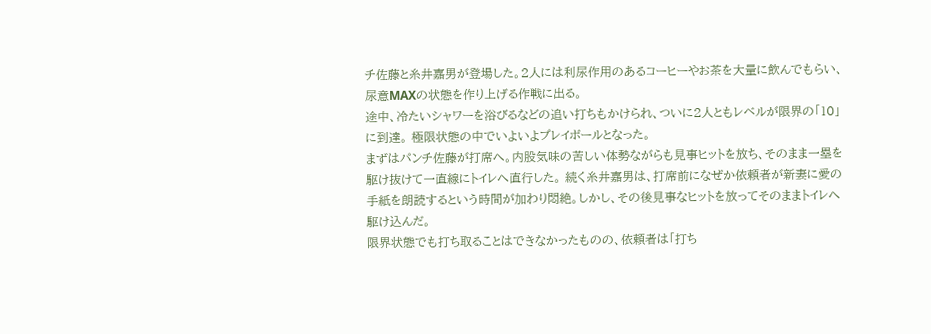チ佐藤と糸井嘉男が登場した。2人には利尿作用のあるコーヒーやお茶を大量に飲んでもらい、尿意MAXの状態を作り上げる作戦に出る。
途中、冷たいシャワーを浴びるなどの追い打ちもかけられ、ついに2人ともレベルが限界の「10」に到達。 極限状態の中でいよいよプレイボールとなった。
まずはパンチ佐藤が打席へ。内股気味の苦しい体勢ながらも見事ヒットを放ち、そのまま一塁を駆け抜けて一直線にトイレへ直行した。 続く糸井嘉男は、打席前になぜか依頼者が新妻に愛の手紙を朗読するという時間が加わり悶絶。しかし、その後見事なヒットを放ってそのままトイレへ駆け込んだ。
限界状態でも打ち取ることはできなかったものの、依頼者は「打ち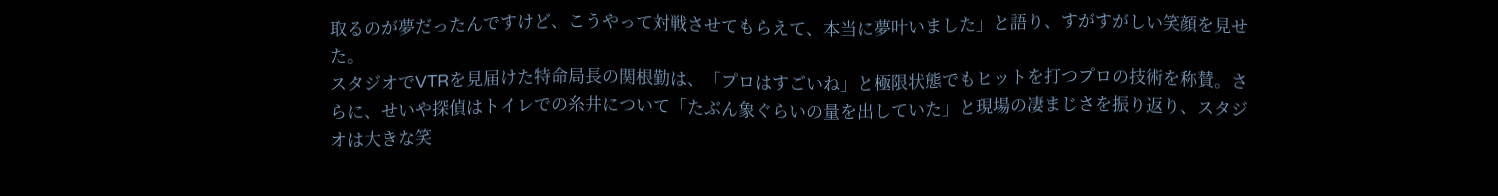取るのが夢だったんですけど、こうやって対戦させてもらえて、本当に夢叶いました」と語り、すがすがしい笑顔を見せた。
スタジオでVTRを見届けた特命局長の関根勤は、「プロはすごいね」と極限状態でもヒットを打つプロの技術を称賛。さらに、せいや探偵はトイレでの糸井について「たぶん象ぐらいの量を出していた」と現場の凄まじさを振り返り、スタジオは大きな笑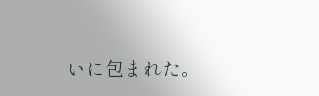いに包まれた。